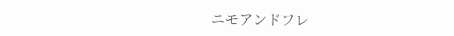ニモアンドフレ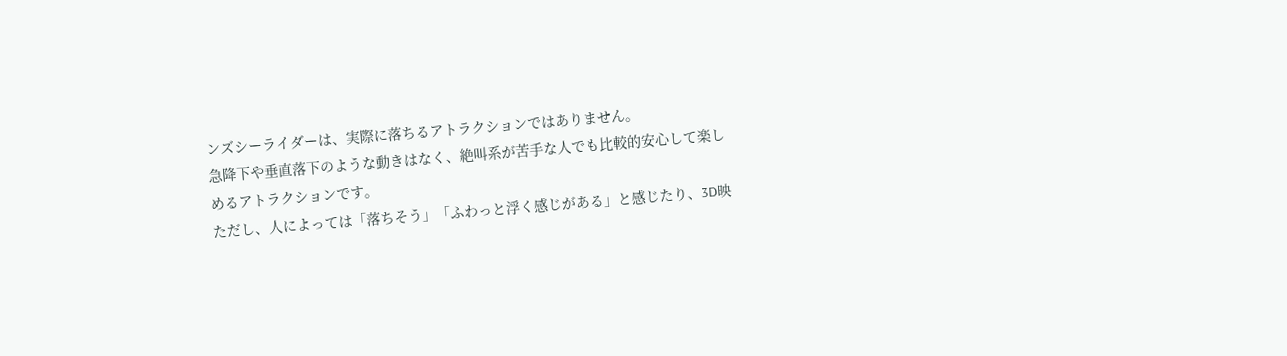ンズシーライダーは、実際に落ちるアトラクションではありません。
急降下や垂直落下のような動きはなく、絶叫系が苦手な人でも比較的安心して楽しめるアトラクションです。
ただし、人によっては「落ちそう」「ふわっと浮く感じがある」と感じたり、3D映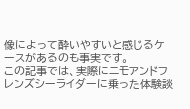像によって酔いやすいと感じるケースがあるのも事実です。
この記事では、実際にニモアンドフレンズシーライダーに乗った体験談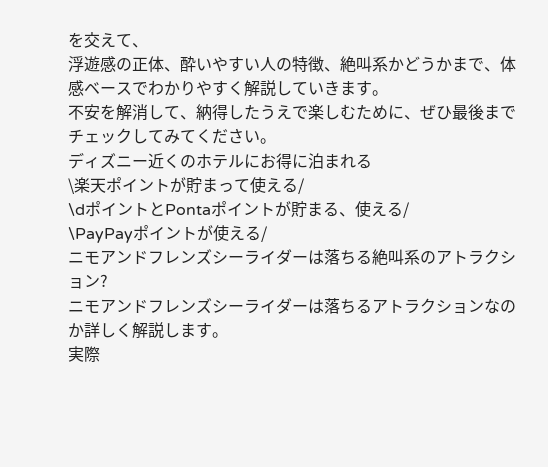を交えて、
浮遊感の正体、酔いやすい人の特徴、絶叫系かどうかまで、体感ベースでわかりやすく解説していきます。
不安を解消して、納得したうえで楽しむために、ぜひ最後までチェックしてみてください。
ディズニー近くのホテルにお得に泊まれる
\楽天ポイントが貯まって使える/
\dポイントとPontaポイントが貯まる、使える/
\PayPayポイントが使える/
ニモアンドフレンズシーライダーは落ちる絶叫系のアトラクション?
ニモアンドフレンズシーライダーは落ちるアトラクションなのか詳しく解説します。
実際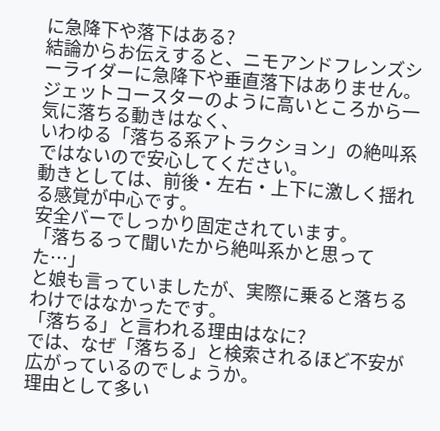に急降下や落下はある?
結論からお伝えすると、ニモアンドフレンズシーライダーに急降下や垂直落下はありません。
ジェットコースターのように高いところから一気に落ちる動きはなく、
いわゆる「落ちる系アトラクション」の絶叫系ではないので安心してください。
動きとしては、前後・左右・上下に激しく揺れる感覚が中心です。
安全バーでしっかり固定されています。
「落ちるって聞いたから絶叫系かと思ってた…」
と娘も言っていましたが、実際に乗ると落ちるわけではなかったです。
「落ちる」と言われる理由はなに?
では、なぜ「落ちる」と検索されるほど不安が広がっているのでしょうか。
理由として多い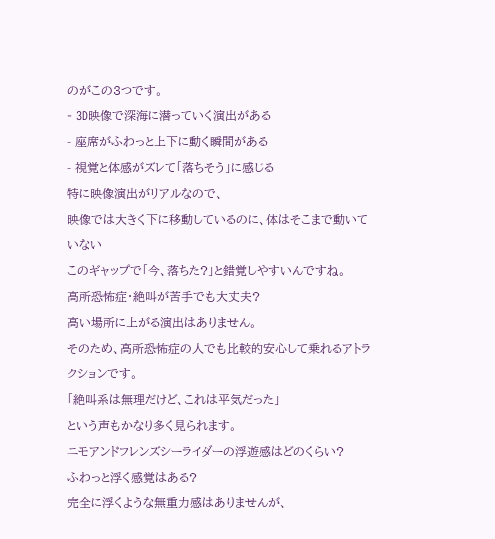のがこの3つです。
- 3D映像で深海に潜っていく演出がある
- 座席がふわっと上下に動く瞬間がある
- 視覚と体感がズレて「落ちそう」に感じる
特に映像演出がリアルなので、
映像では大きく下に移動しているのに、体はそこまで動いていない
このギャップで「今、落ちた?」と錯覚しやすいんですね。
高所恐怖症・絶叫が苦手でも大丈夫?
高い場所に上がる演出はありません。
そのため、高所恐怖症の人でも比較的安心して乗れるアトラクションです。
「絶叫系は無理だけど、これは平気だった」
という声もかなり多く見られます。
ニモアンドフレンズシーライダーの浮遊感はどのくらい?
ふわっと浮く感覚はある?
完全に浮くような無重力感はありませんが、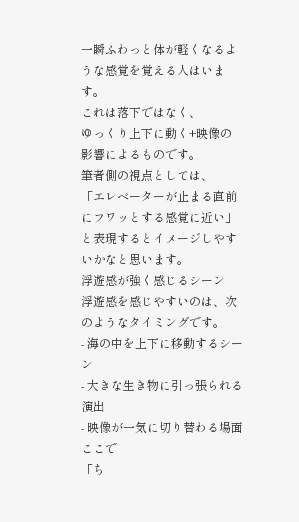一瞬ふわっと体が軽くなるような感覚を覚える人はいます。
これは落下ではなく、
ゆっくり上下に動く+映像の影響によるものです。
筆者側の視点としては、
「エレベーターが止まる直前にフワッとする感覚に近い」
と表現するとイメージしやすいかなと思います。
浮遊感が強く感じるシーン
浮遊感を感じやすいのは、次のようなタイミングです。
- 海の中を上下に移動するシーン
- 大きな生き物に引っ張られる演出
- 映像が一気に切り替わる場面
ここで
「ち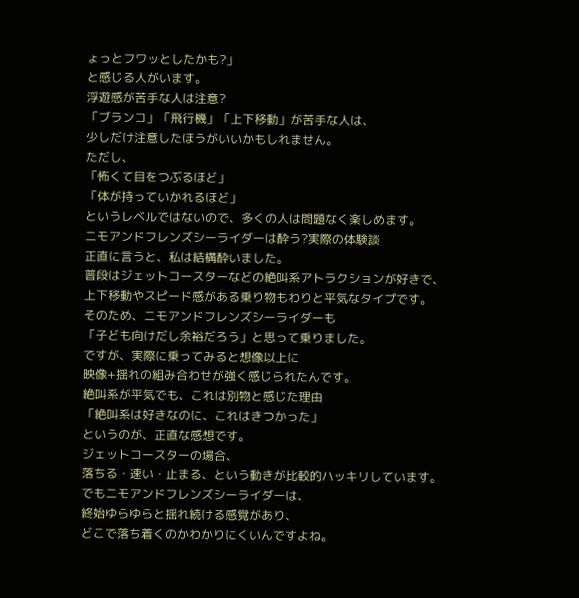ょっとフワッとしたかも?」
と感じる人がいます。
浮遊感が苦手な人は注意?
「ブランコ」「飛行機」「上下移動」が苦手な人は、
少しだけ注意したほうがいいかもしれません。
ただし、
「怖くて目をつぶるほど」
「体が持っていかれるほど」
というレベルではないので、多くの人は問題なく楽しめます。
ニモアンドフレンズシーライダーは酔う?実際の体験談
正直に言うと、私は結構酔いました。
普段はジェットコースターなどの絶叫系アトラクションが好きで、
上下移動やスピード感がある乗り物もわりと平気なタイプです。
そのため、ニモアンドフレンズシーライダーも
「子ども向けだし余裕だろう」と思って乗りました。
ですが、実際に乗ってみると想像以上に
映像+揺れの組み合わせが強く感じられたんです。
絶叫系が平気でも、これは別物と感じた理由
「絶叫系は好きなのに、これはきつかった」
というのが、正直な感想です。
ジェットコースターの場合、
落ちる・速い・止まる、という動きが比較的ハッキリしています。
でもニモアンドフレンズシーライダーは、
終始ゆらゆらと揺れ続ける感覚があり、
どこで落ち着くのかわかりにくいんですよね。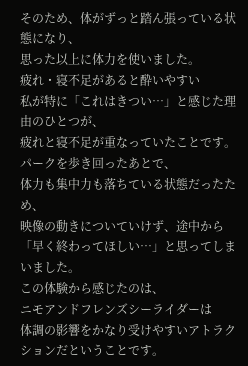そのため、体がずっと踏ん張っている状態になり、
思った以上に体力を使いました。
疲れ・寝不足があると酔いやすい
私が特に「これはきつい…」と感じた理由のひとつが、
疲れと寝不足が重なっていたことです。
パークを歩き回ったあとで、
体力も集中力も落ちている状態だったため、
映像の動きについていけず、途中から
「早く終わってほしい…」と思ってしまいました。
この体験から感じたのは、
ニモアンドフレンズシーライダーは
体調の影響をかなり受けやすいアトラクションだということです。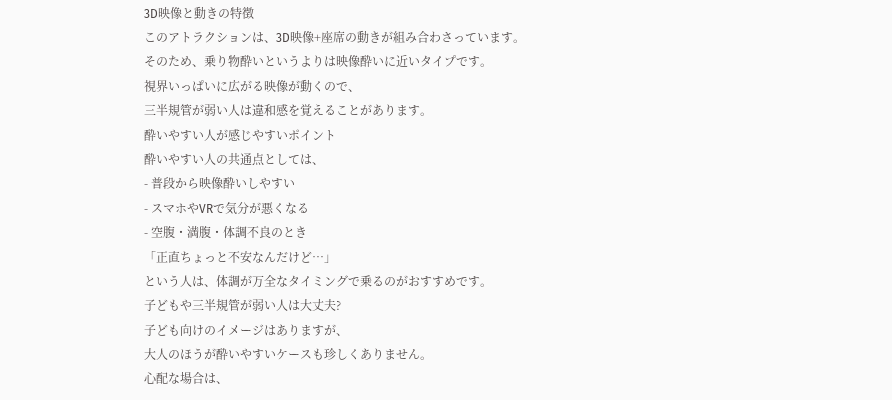3D映像と動きの特徴
このアトラクションは、3D映像+座席の動きが組み合わさっています。
そのため、乗り物酔いというよりは映像酔いに近いタイプです。
視界いっぱいに広がる映像が動くので、
三半規管が弱い人は違和感を覚えることがあります。
酔いやすい人が感じやすいポイント
酔いやすい人の共通点としては、
- 普段から映像酔いしやすい
- スマホやVRで気分が悪くなる
- 空腹・満腹・体調不良のとき
「正直ちょっと不安なんだけど…」
という人は、体調が万全なタイミングで乗るのがおすすめです。
子どもや三半規管が弱い人は大丈夫?
子ども向けのイメージはありますが、
大人のほうが酔いやすいケースも珍しくありません。
心配な場合は、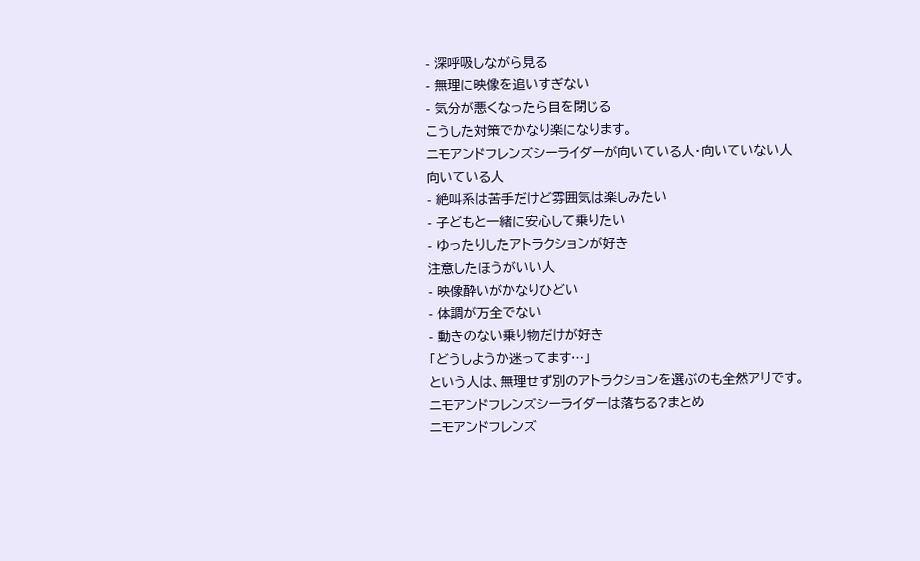- 深呼吸しながら見る
- 無理に映像を追いすぎない
- 気分が悪くなったら目を閉じる
こうした対策でかなり楽になります。
ニモアンドフレンズシーライダーが向いている人・向いていない人
向いている人
- 絶叫系は苦手だけど雰囲気は楽しみたい
- 子どもと一緒に安心して乗りたい
- ゆったりしたアトラクションが好き
注意したほうがいい人
- 映像酔いがかなりひどい
- 体調が万全でない
- 動きのない乗り物だけが好き
「どうしようか迷ってます…」
という人は、無理せず別のアトラクションを選ぶのも全然アリです。
ニモアンドフレンズシーライダーは落ちる?まとめ
ニモアンドフレンズ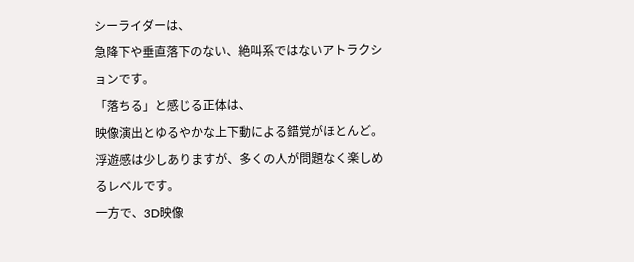シーライダーは、
急降下や垂直落下のない、絶叫系ではないアトラクションです。
「落ちる」と感じる正体は、
映像演出とゆるやかな上下動による錯覚がほとんど。
浮遊感は少しありますが、多くの人が問題なく楽しめるレベルです。
一方で、3D映像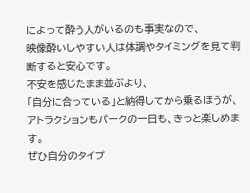によって酔う人がいるのも事実なので、
映像酔いしやすい人は体調やタイミングを見て判断すると安心です。
不安を感じたまま並ぶより、
「自分に合っている」と納得してから乗るほうが、
アトラクションもパークの一日も、きっと楽しめます。
ぜひ自分のタイプ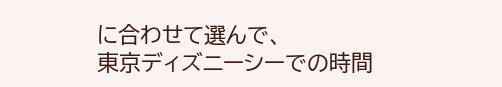に合わせて選んで、
東京ディズニーシーでの時間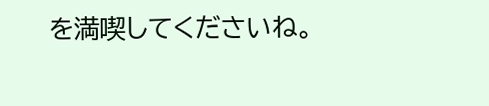を満喫してくださいね。